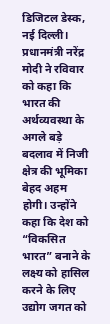डिजिटल डेस्क, नई दिल्ली। प्रधानमंत्री नरेंद्र मोदी ने रविवार को कहा कि भारत की अर्थव्यवस्था के अगले बड़े बदलाव में निजी क्षेत्र की भूमिका बेहद अहम होगी। उन्होंने कहा कि देश को “विकसित भारत” बनाने के लक्ष्य को हासिल करने के लिए उद्योग जगत को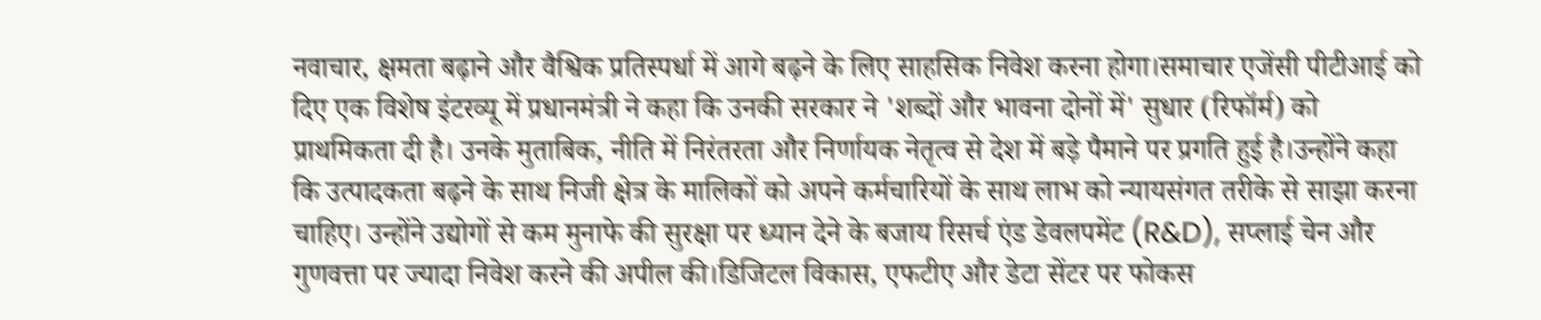नवाचार, क्षमता बढ़ाने और वैश्विक प्रतिस्पर्धा में आगे बढ़ने के लिए साहसिक निवेश करना होगा।समाचार एजेंसी पीटीआई को दिए एक विशेष इंटरव्यू में प्रधानमंत्री ने कहा कि उनकी सरकार ने 'शब्दों और भावना दोनों में' सुधार (रिफॉर्म) को प्राथमिकता दी है। उनके मुताबिक, नीति में निरंतरता और निर्णायक नेतृत्व से देश में बड़े पैमाने पर प्रगति हुई है।उन्होंने कहा कि उत्पादकता बढ़ने के साथ निजी क्षेत्र के मालिकों को अपने कर्मचारियों के साथ लाभ को न्यायसंगत तरीके से साझा करना चाहिए। उन्होंने उद्योगों से कम मुनाफे की सुरक्षा पर ध्यान देने के बजाय रिसर्च एंड डेवलपमेंट (R&D), सप्लाई चेन और गुणवत्ता पर ज्यादा निवेश करने की अपील की।डिजिटल विकास, एफटीए और डेटा सेंटर पर फोकस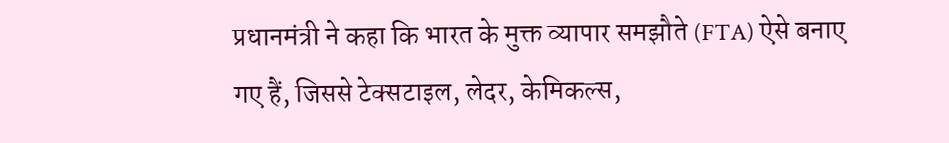प्रधानमंत्री ने कहा कि भारत के मुक्त व्यापार समझौते (FTA) ऐसे बनाए गए हैं, जिससे टेक्सटाइल, लेदर, केमिकल्स,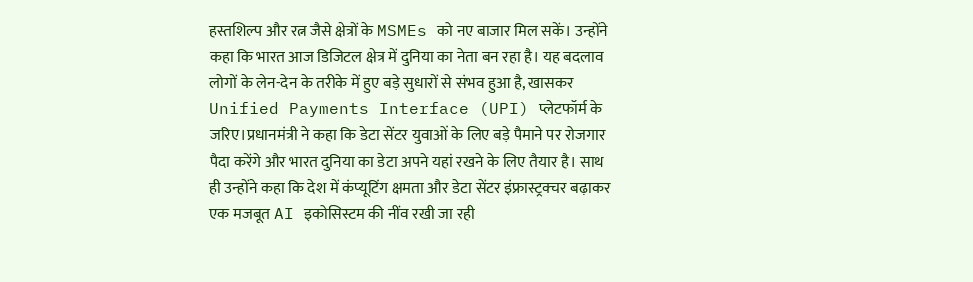हस्तशिल्प और रत्न जैसे क्षेत्रों के MSMEs को नए बाजार मिल सकें। उन्होंने कहा कि भारत आज डिजिटल क्षेत्र में दुनिया का नेता बन रहा है। यह बदलाव लोगों के लेन-देन के तरीके में हुए बड़े सुधारों से संभव हुआ है, खासकर Unified Payments Interface (UPI) प्लेटफॉर्म के जरिए।प्रधानमंत्री ने कहा कि डेटा सेंटर युवाओं के लिए बड़े पैमाने पर रोजगार पैदा करेंगे और भारत दुनिया का डेटा अपने यहां रखने के लिए तैयार है। साथ ही उन्होंने कहा कि देश में कंप्यूटिंग क्षमता और डेटा सेंटर इंफ्रास्ट्रक्चर बढ़ाकर एक मजबूत AI इकोसिस्टम की नींव रखी जा रही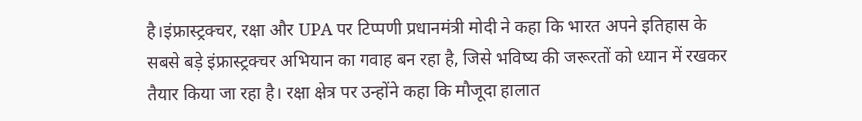है।इंफ्रास्ट्रक्चर, रक्षा और UPA पर टिप्पणी प्रधानमंत्री मोदी ने कहा कि भारत अपने इतिहास के सबसे बड़े इंफ्रास्ट्रक्चर अभियान का गवाह बन रहा है, जिसे भविष्य की जरूरतों को ध्यान में रखकर तैयार किया जा रहा है। रक्षा क्षेत्र पर उन्होंने कहा कि मौजूदा हालात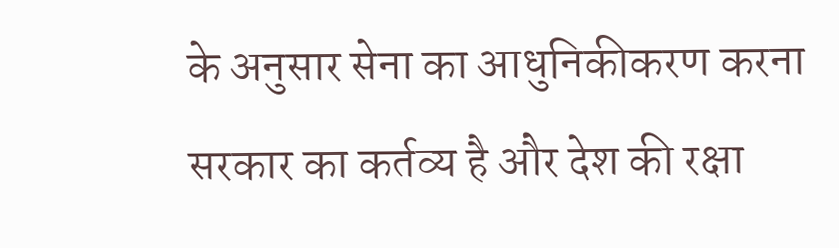के अनुसार सेना का आधुनिकीकरण करना सरकार का कर्तव्य है और देश की रक्षा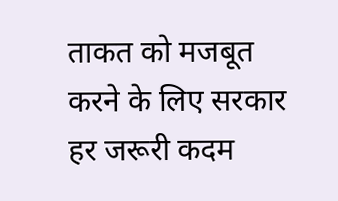ताकत को मजबूत करने के लिए सरकार हर जरूरी कदम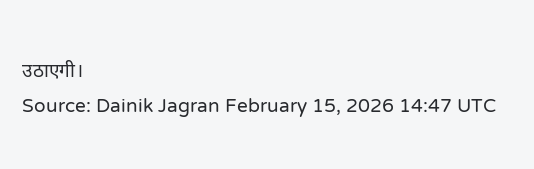उठाएगी।
Source: Dainik Jagran February 15, 2026 14:47 UTC